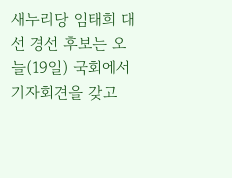새누리당 임태희 대선 경선 후보는 오늘(19일) 국회에서 기자회견을 갖고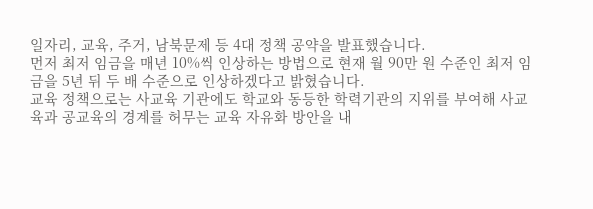일자리, 교육, 주거, 남북문제 등 4대 정책 공약을 발표했습니다.
먼저 최저 임금을 매년 10%씩 인상하는 방법으로 현재 월 90만 원 수준인 최저 임금을 5년 뒤 두 배 수준으로 인상하겠다고 밝혔습니다.
교육 정책으로는 사교육 기관에도 학교와 동등한 학력기관의 지위를 부여해 사교육과 공교육의 경계를 허무는 교육 자유화 방안을 내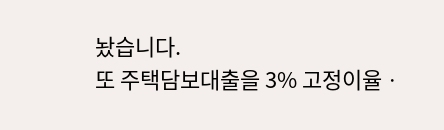놨습니다.
또 주택담보대출을 3% 고정이율ㆍ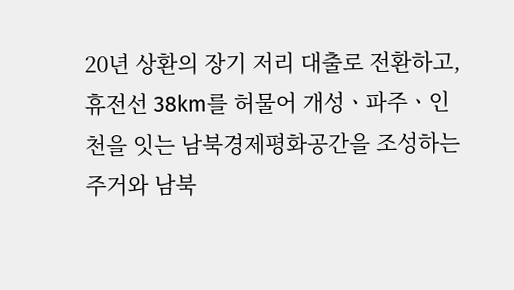20년 상환의 장기 저리 대출로 전환하고, 휴전선 38km를 허물어 개성ㆍ파주ㆍ인천을 잇는 남북경제평화공간을 조성하는 주거와 남북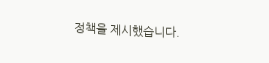정책을 제시했습니다.